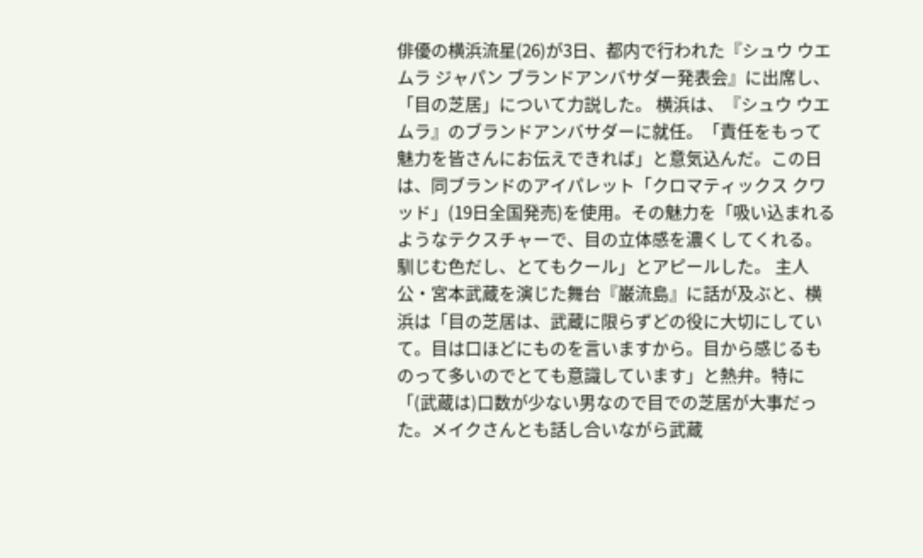俳優の横浜流星(26)が3日、都内で行われた『シュウ ウエムラ ジャパン ブランドアンバサダー発表会』に出席し、「目の芝居」について力説した。 横浜は、『シュウ ウエムラ』のブランドアンバサダーに就任。「責任をもって魅力を皆さんにお伝えできれば」と意気込んだ。この日は、同ブランドのアイパレット「クロマティックス クワッド」(19日全国発売)を使用。その魅力を「吸い込まれるようなテクスチャーで、目の立体感を濃くしてくれる。馴じむ色だし、とてもクール」とアピールした。 主人公・宮本武蔵を演じた舞台『巌流島』に話が及ぶと、横浜は「目の芝居は、武蔵に限らずどの役に大切にしていて。目は口ほどにものを言いますから。目から感じるものって多いのでとても意識しています」と熱弁。特に「(武蔵は)口数が少ない男なので目での芝居が大事だった。メイクさんとも話し合いながら武蔵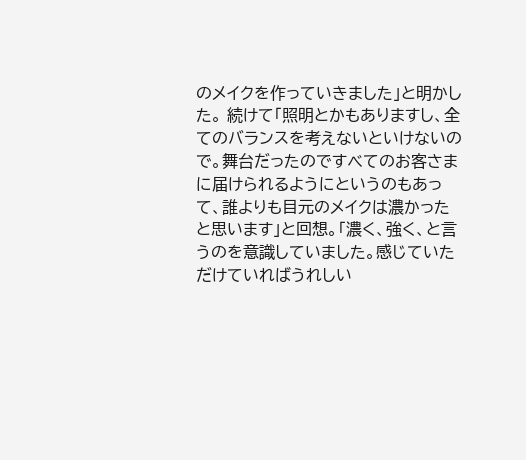のメイクを作っていきました」と明かした。 続けて「照明とかもありますし、全てのバランスを考えないといけないので。舞台だったのですべてのお客さまに届けられるようにというのもあって、誰よりも目元のメイクは濃かったと思います」と回想。「濃く、強く、と言うのを意識していました。感じていただけていればうれしい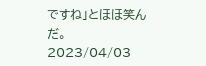ですね」とほほ笑んだ。
2023/04/03